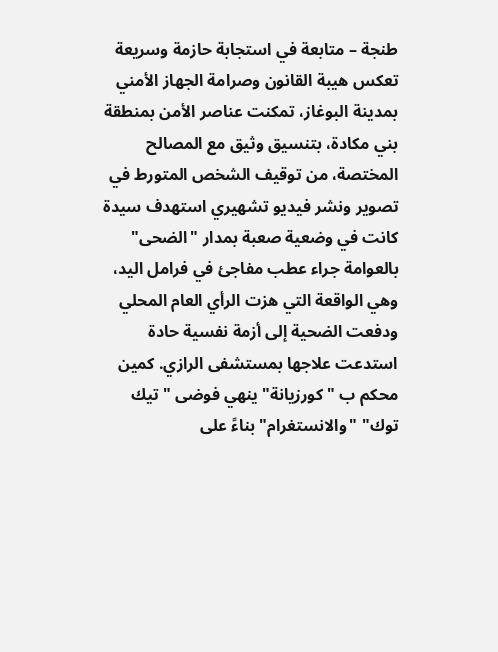طنجة – متابعة في استجابة حازمة وسريعة تعكس هيبة القانون وصرامة الجهاز الأمني بمدينة البوغاز، تمكنت عناصر الأمن بمنطقة بني مكادة، بتنسيق وثيق مع المصالح المختصة، من توقيف الشخص المتورط في تصوير ونشر فيديو تشهيري استهدف سيدة كانت في وضعية صعبة بمدار "الضحى" بالعوامة جراء عطب مفاجئ في فرامل اليد، وهي الواقعة التي هزت الرأي العام المحلي ودفعت الضحية إلى أزمة نفسية حادة استدعت علاجها بمستشفى الرازي. كمين محكم ب "كورزيانة" ينهي فوضى "تيك توك" "والانستغرام" بناءً على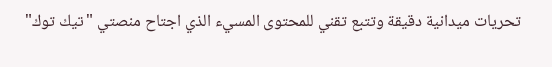تحريات ميدانية دقيقة وتتبع تقني للمحتوى المسيء الذي اجتاح منصتي "تيك توك"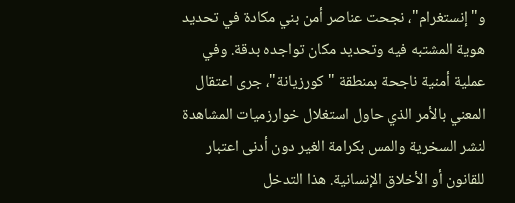و"إنستغرام"، نجحت عناصر أمن بني مكادة في تحديد هوية المشتبه فيه وتحديد مكان تواجده بدقة. وفي عملية أمنية ناجحة بمنطقة "كورزيانة"، جرى اعتقال المعني بالأمر الذي حاول استغلال خوارزميات المشاهدة لنشر السخرية والمس بكرامة الغير دون أدنى اعتبار للقانون أو الأخلاق الإنسانية. هذا التدخل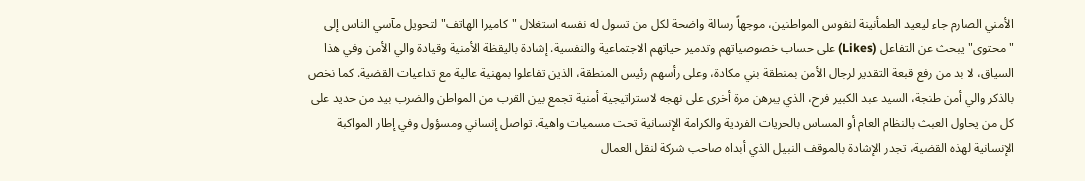الأمني الصارم جاء ليعيد الطمأنينة لنفوس المواطنين، موجهاً رسالة واضحة لكل من تسول له نفسه استغلال "كاميرا الهاتف" لتحويل مآسي الناس إلى "محتوى" يبحث عن التفاعل (Likes) على حساب خصوصياتهم وتدمير حياتهم الاجتماعية والنفسية. إشادة باليقظة الأمنية وقيادة والي الأمن وفي هذا السياق، لا بد من رفع قبعة التقدير لرجال الأمن بمنطقة بني مكادة، وعلى رأسهم رئيس المنطقة، الذين تفاعلوا بمهنية عالية مع تداعيات القضية. كما نخص بالذكر والي أمن طنجة، السيد عبد الكبير فرح، الذي يبرهن مرة أخرى على نهجه لاستراتيجية أمنية تجمع بين القرب من المواطن والضرب بيد من حديد على كل من يحاول العبث بالنظام العام أو المساس بالحريات الفردية والكرامة الإنسانية تحت مسميات واهية. تواصل إنساني ومسؤول وفي إطار المواكبة الإنسانية لهذه القضية، تجدر الإشادة بالموقف النبيل الذي أبداه صاحب شركة لنقل العمال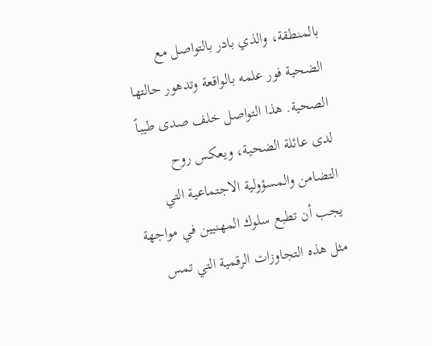بالمنطقة، والذي بادر بالتواصل مع الضحية فور علمه بالواقعة وتدهور حالتها الصحية. هذا التواصل خلف صدى طيباً لدى عائلة الضحية، ويعكس روح التضامن والمسؤولية الاجتماعية التي يجب أن تطبع سلوك المهنيين في مواجهة مثل هذه التجاوزات الرقمية التي تمس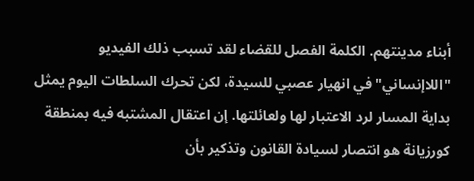أبناء مدينتهم. الكلمة الفصل للقضاء لقد تسبب ذلك الفيديو "اللاإنساني" في انهيار عصبي للسيدة، لكن تحرك السلطات اليوم يمثل بداية المسار لرد الاعتبار لها ولعائلتها. إن اعتقال المشتبه فيه بمنطقة كورزيانة هو انتصار لسيادة القانون وتذكير بأن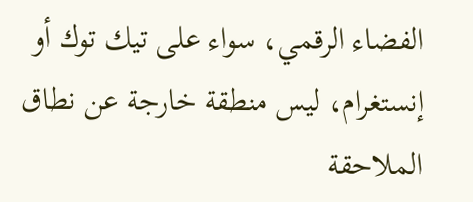الفضاء الرقمي، سواء على تيك توك أو إنستغرام، ليس منطقة خارجة عن نطاق الملاحقة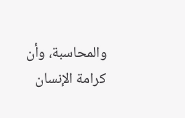والمحاسبة، وأن كرامة الإنسان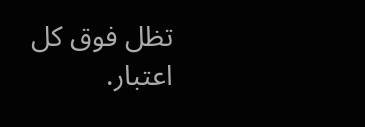تظل فوق كل اعتبار.